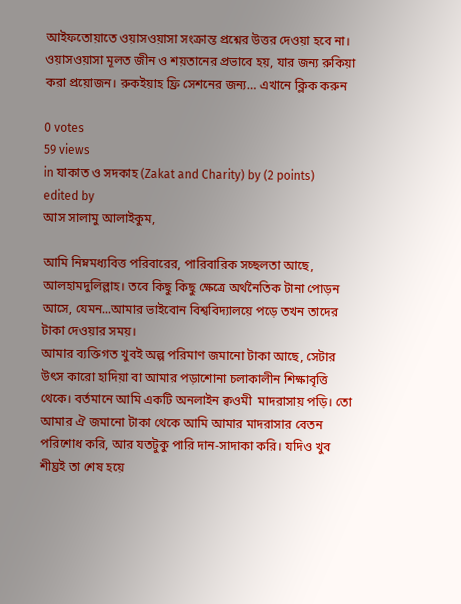আইফতোয়াতে ওয়াসওয়াসা সংক্রান্ত প্রশ্নের উত্তর দেওয়া হবে না। ওয়াসওয়াসা মূলত জীন ও শয়তানের প্রভাবে হয়, যার জন্য রুকিয়া করা প্রয়োজন। রুকইয়াহ ফ্রি সেশনের জন্য… এখানে ক্লিক করুন

0 votes
59 views
in যাকাত ও সদকাহ (Zakat and Charity) by (2 points)
edited by
আস সালামু আলাইকুম,

আমি নিম্নমধ্যবিত্ত পরিবারের, পারিবারিক সচ্ছলতা আছে, আলহামদুলিল্লাহ। তবে কিছু কিছু ক্ষেত্রে অর্থনৈতিক টানা পোড়ন আসে, যেমন...আমার ভাইবোন বিশ্ববিদ্যালয়ে পড়ে তখন তাদের টাকা দেওয়ার সময়।
আমার ব্যক্তিগত খুবই অল্প পরিমাণ জমানো টাকা আছে, সেটার উৎস কারো হাদিয়া বা আমার পড়াশোনা চলাকালীন শিক্ষাবৃত্তি থেকে। বর্তমানে আমি একটি অনলাইন ক্বওমী  মাদরাসায় পড়ি। তো আমার ঐ জমানো টাকা থেকে আমি আমার মাদরাসার বেতন পরিশোধ করি, আর যতটুকু পারি দান-সাদাকা করি। যদিও খুব শীঘ্রই তা শেষ হয়ে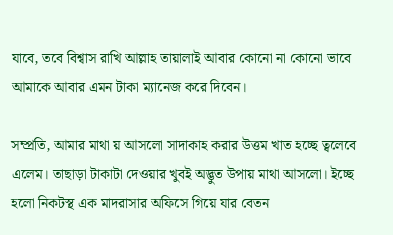যাবে, তবে বিশ্বাস রাখি আল্লাহ তায়ালাই আবার কোনো না কোনো ভাবে আমাকে আবার এমন টাকা ম্যানেজ করে দিবেন।

সম্প্রতি, আমার মাথা য় আসলো সাদাকাহ করার উত্তম খাত হচ্ছে ত্বলেবে এলেম। তাছাড়া টাকাটা দেওয়ার খুবই অদ্ভুত উপায় মাথা আসলো। ইচ্ছে হলো নিকটস্থ এক মাদরাসার অফিসে গিয়ে যার বেতন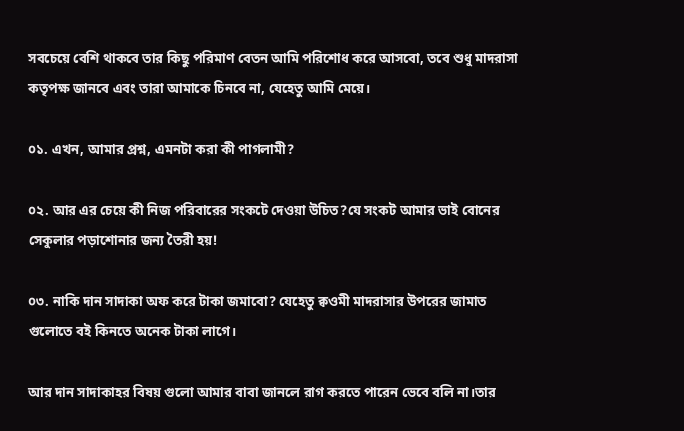সবচেয়ে বেশি থাকবে তার কিছু পরিমাণ বেতন আমি পরিশোধ করে আসবো, তবে শুধু মাদরাসা কতৃপক্ষ জানবে এবং তারা আমাকে চিনবে না, যেহেতু আমি মেয়ে।

০১. এখন, আমার প্রশ্ন, এমনটা করা কী পাগলামী?

০২. আর এর চেয়ে কী নিজ পরিবারের সংকটে দেওয়া উচিত?যে সংকট আমার ভাই বোনের সেকুলার পড়াশোনার জন্য তৈরী হয়!

০৩. নাকি দান সাদাকা অফ করে টাকা জমাবো? যেহেতু ক্বওমী মাদরাসার উপরের জামাত গুলোতে বই কিনতে অনেক টাকা লাগে।

আর দান সাদাকাহর বিষয় গুলো আমার বাবা জানলে রাগ করতে পারেন ভেবে বলি না।তার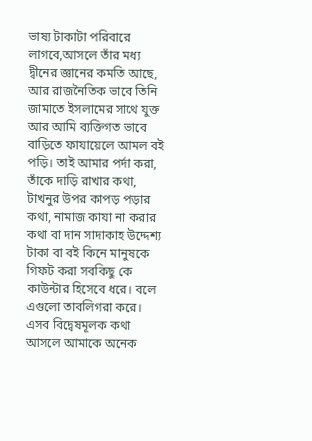ভাষ্য টাকাটা পরিবারে লাগবে,আসলে তাঁর মধ্য দ্বীনের জ্ঞানের কমতি আছে, আর রাজনৈতিক ভাবে তিনি জামাতে ইসলামের সাথে যুক্ত  আর আমি ব্যক্তিগত ভাবে বাড়িতে ফাযায়েলে আমল বই পড়ি। তাই আমার পর্দা করা, তাঁকে দাড়ি রাখার কথা, টাখনুর উপর কাপড় পড়ার কথা, নামাজ কাযা না করার কথা বা দান সাদাকাহ উদ্দেশ্য টাকা বা বই কিনে মানুষকে গিফট করা সবকিছু কে কাউন্টার হিসেবে ধরে। বলে এগুলো তাবলিগরা করে। এসব বিদ্বেষমূলক কথা আসলে আমাকে অনেক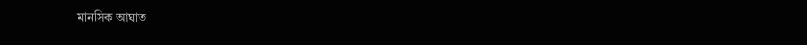মানসিক আঘাত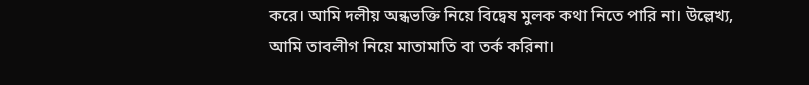করে। আমি দলীয় অন্ধভক্তি নিয়ে বিদ্বেষ মুলক কথা নিতে পারি না। উল্লেখ্য, আমি তাবলীগ নিয়ে মাতামাতি বা তর্ক করিনা।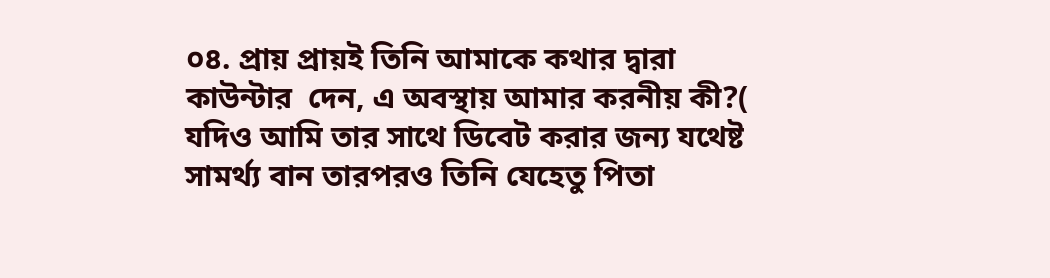০৪. প্রায় প্রায়ই তিনি আমাকে কথার দ্বারা কাউন্টার  দেন, এ অবস্থায় আমার করনীয় কী?( যদিও আমি তার সাথে ডিবেট করার জন্য যথেষ্ট সামর্থ্য বান তারপরও তিনি যেহেতু পিতা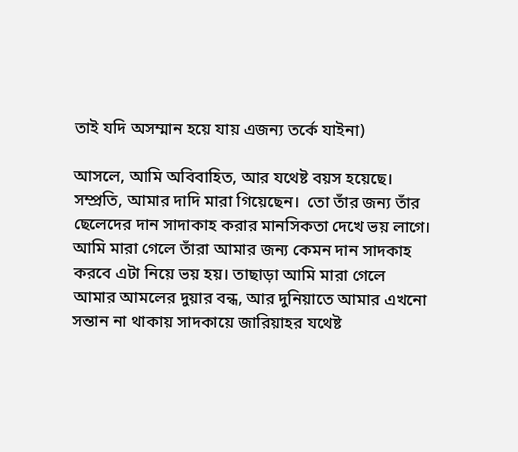তাই যদি অসম্মান হয়ে যায় এজন্য তর্কে যাইনা)

আসলে, আমি অবিবাহিত, আর যথেষ্ট বয়স হয়েছে।  সম্প্রতি, আমার দাদি মারা গিয়েছেন।  তো তাঁর জন্য তাঁর ছেলেদের দান সাদাকাহ করার মানসিকতা দেখে ভয় লাগে। আমি মারা গেলে তাঁরা আমার জন্য কেমন দান সাদকাহ করবে এটা নিয়ে ভয় হয়। তাছাড়া আমি মারা গেলে আমার আমলের দুয়ার বন্ধ, আর দুনিয়াতে আমার এখনো সন্তান না থাকায় সাদকায়ে জারিয়াহর যথেষ্ট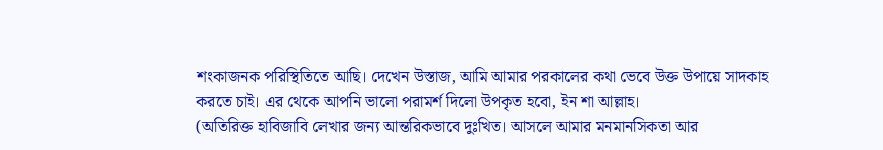শংকাজনক পরিস্থিতিতে আছি। দেখেন উস্তাজ, আমি আমার পরকালের কথা ভেবে উক্ত উপায়ে সাদকাহ করতে চাই। এর থেকে আপনি ভালো পরামর্শ দিলো উপকৃত হবো, ইন শা আল্লাহ।
(অতিরিক্ত হাবিজাবি লেখার জন্য আন্তরিকভাবে দুঃখিত। আসলে আমার মনমানসিকতা আর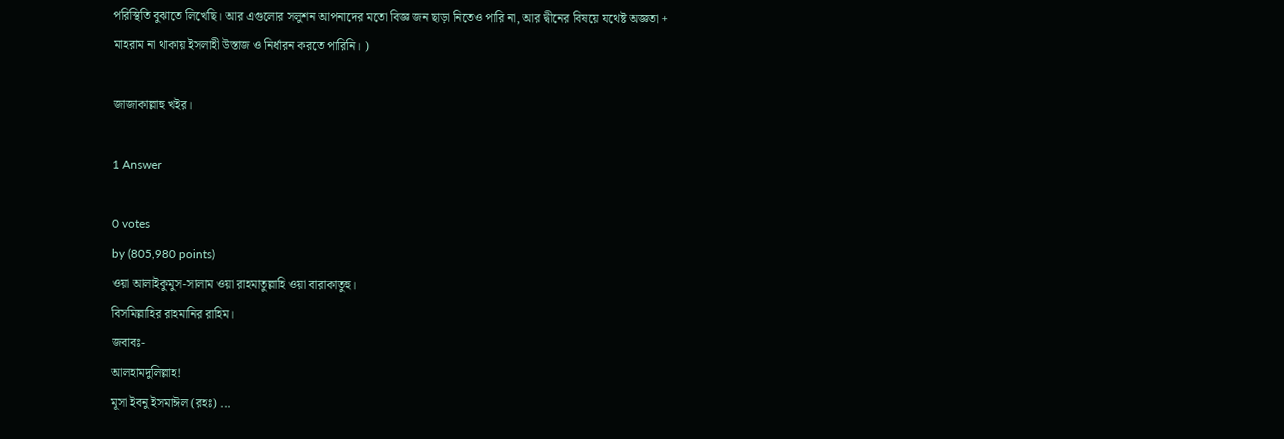পরিস্থিতি বুঝাতে লিখেছি। আর এগুলোর সলুশন আপনাদের মতো বিজ্ঞ জন ছাড়া নিতেও পারি না, আর দ্বীনের বিষয়ে যথেষ্ট অজ্ঞতা + মাহরাম না থাকায় ইসলাহী উস্তাজ ও নির্ধারন করতে পারিনি। )

জাজাকাল্লাহু খইর।

1 Answer

0 votes
by (805,980 points)
ওয়া আলাইকুমুস-সালাম ওয়া রাহমাতুল্লাহি ওয়া বারাকাতুহু।
বিসমিল্লাহির রাহমানির রাহিম।
জবাবঃ-
আলহামদুলিল্লাহ!
মূসা ইবনু ইসমাঈল (রহঃ) ...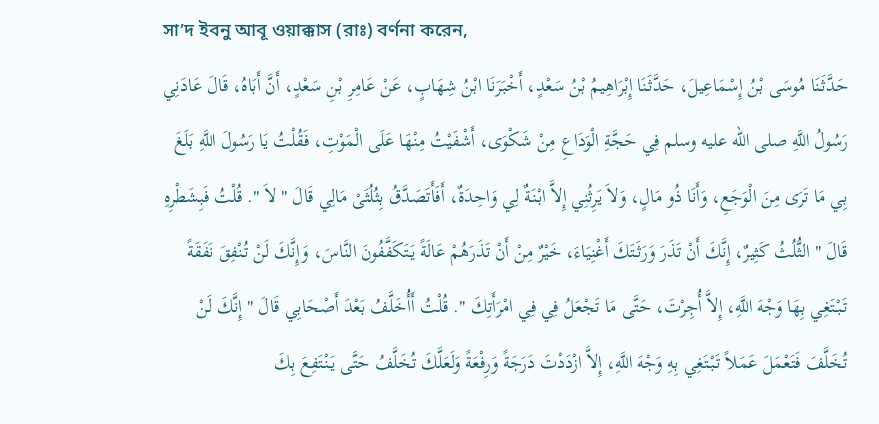সা’দ ইবনু আবূ ওয়াক্কাস (রাঃ) বর্ণনা করেন,
حَدَّثَنَا مُوسَى بْنُ إِسْمَاعِيلَ، حَدَّثَنَا إِبْرَاهِيمُ بْنُ سَعْدٍ، أَخْبَرَنَا ابْنُ شِهَابٍ، عَنْ عَامِرِ بْنِ سَعْدٍ، أَنَّ أَبَاهُ، قَالَ عَادَنِي رَسُولُ اللَّهِ صلى الله عليه وسلم فِي حَجَّةِ الْوَدَاعِ مِنْ شَكْوَى، أَشْفَيْتُ مِنْهَا عَلَى الْمَوْتِ، فَقُلْتُ يَا رَسُولَ اللَّهِ بَلَغَ بِي مَا تَرَى مِنَ الْوَجَعِ، وَأَنَا ذُو مَالٍ، وَلاَ يَرِثُنِي إِلاَّ ابْنَةٌ لِي وَاحِدَةٌ، أَفَأَتَصَدَّقُ بِثُلُثَىْ مَالِي قَالَ " لاَ ". قُلْتُ فَبِشَطْرِهِ قَالَ " الثُّلُثُ كَثِيرٌ، إِنَّكَ أَنْ تَذَرَ وَرَثَتَكَ أَغْنِيَاءَ، خَيْرٌ مِنْ أَنْ تَذَرَهُمْ عَالَةً يَتَكَفَّفُونَ النَّاسَ، وَإِنَّكَ لَنْ تُنْفِقَ نَفَقَةً تَبْتَغِي بِهَا وَجْهَ اللَّهِ، إِلاَّ أُجِرْتَ، حَتَّى مَا تَجْعَلُ فِي فِي امْرَأَتِكَ ". قُلْتُ أَأُخَلَّفُ بَعْدَ أَصْحَابِي قَالَ " إِنَّكَ لَنْ تُخَلَّفَ فَتَعْمَلَ عَمَلاً تَبْتَغِي بِهِ وَجْهَ اللَّهِ، إِلاَّ ازْدَدْتَ دَرَجَةً وَرِفْعَةً وَلَعَلَّكَ تُخَلَّفُ حَتَّى يَنْتَفِعَ بِكَ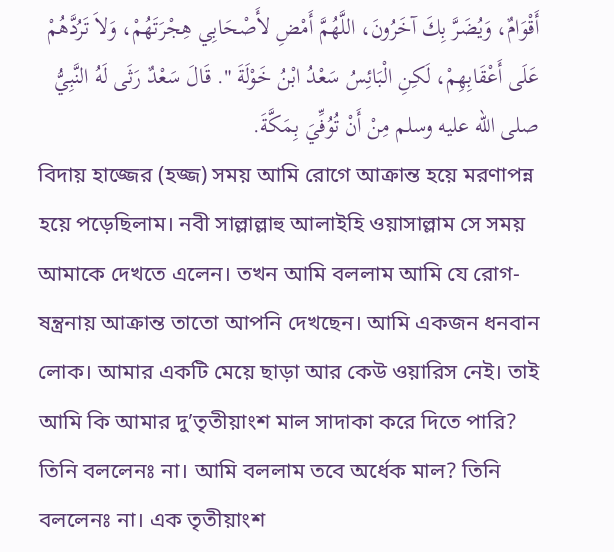أَقْوَامٌ، وَيُضَرَّ بِكَ آخَرُونَ، اللَّهُمَّ أَمْضِ لأَصْحَابِي هِجْرَتَهُمْ، وَلاَ تَرُدَّهُمْ عَلَى أَعْقَابِهِمْ، لَكِنِ الْبَائِسُ سَعْدُ ابْنُ خَوْلَةَ ". قَالَ سَعْدٌ رَثَى لَهُ النَّبِيُّ صلى الله عليه وسلم مِنْ أَنْ تُوُفِّيَ بِمَكَّةَ.
বিদায় হাজ্জের (হজ্জ) সময় আমি রোগে আক্রান্ত হয়ে মরণাপন্ন হয়ে পড়েছিলাম। নবী সাল্লাল্লাহু আলাইহি ওয়াসাল্লাম সে সময় আমাকে দেখতে এলেন। তখন আমি বললাম আমি যে রোগ-ষন্ত্রনায় আক্রান্ত তাতো আপনি দেখছেন। আমি একজন ধনবান লোক। আমার একটি মেয়ে ছাড়া আর কেউ ওয়ারিস নেই। তাই আমি কি আমার দু’তৃতীয়াংশ মাল সাদাকা করে দিতে পারি? তিনি বললেনঃ না। আমি বললাম তবে অর্ধেক মাল? তিনি বললেনঃ না। এক তৃতীয়াংশ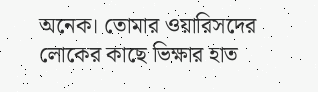অনেক। তোমার ওয়ারিসদের লোকের কাছে ভিক্ষার হাত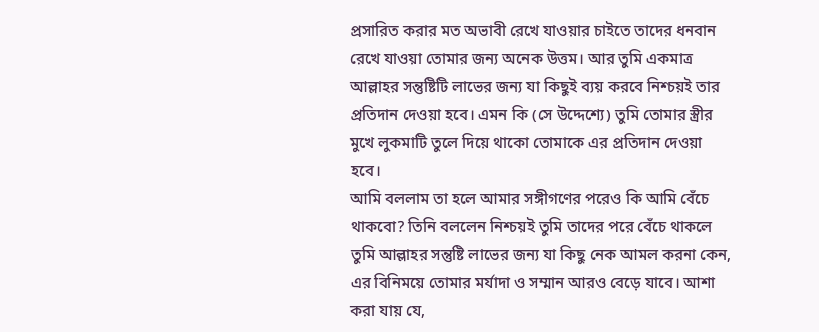প্রসারিত করার মত অভাবী রেখে যাওয়ার চাইতে তাদের ধনবান রেখে যাওয়া তোমার জন্য অনেক উত্তম। আর তুমি একমাত্র আল্লাহর সন্তুষ্টিটি লাভের জন্য যা কিছুই ব্যয় করবে নিশ্চয়ই তার প্রতিদান দেওয়া হবে। এমন কি (সে উদ্দেশ্যে) তুমি তোমার স্ত্রীর মুখে লুকমাটি তুলে দিয়ে থাকো তোমাকে এর প্রতিদান দেওয়া হবে।
আমি বললাম তা হলে আমার সঙ্গীগণের পরেও কি আমি বেঁচে থাকবো? তিনি বললেন নিশ্চয়ই তুমি তাদের পরে বেঁচে থাকলে তুমি আল্লাহর সন্তুষ্টি লাভের জন্য যা কিছু নেক আমল করনা কেন, এর বিনিময়ে তোমার মর্যাদা ও সম্মান আরও বেড়ে যাবে। আশা করা যায় যে,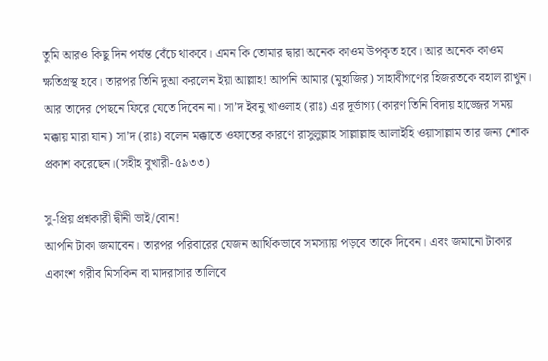তুমি আরও কিছু দিন পর্যন্ত বেঁচে থাকবে। এমন কি তোমার দ্বারা অনেক কাওম উপকৃত হবে। আর অনেক কাওম ক্ষতিগ্রস্থ হবে। তারপর তিনি দুআ করলেন ইয়া আল্লাহ! আপনি আমার (মুহাজির) সাহাবীগণের হিজরতকে বহাল রাখুন। আর তাদের পেছনে ফিরে যেতে দিবেন না। সা’দ ইবনু খাওলাহ (রাঃ) এর দূর্ভাগ্য (কারণ তিনি বিদায় হাজ্জের সময় মক্কায় মারা যান) সা’দ (রাঃ) বলেন মক্কাতে ওফাতের কারণে রাসুলুল্লাহ সাল্লাল্লাহু আলাইহি ওয়াসাল্লাম তার জন্য শোক প্রকাশ করেছেন।(সহীহ বুখারী-৫৯৩৩)

সু-প্রিয় প্রশ্নকারী দ্বীনী ভাই/বোন!
আপনি টাকা জমাবেন। তারপর পরিবারের যেজন আর্থিকভাবে সমস্যায় পড়বে তাকে দিবেন। এবং জমানো টাকার একাংশ গরীব মিসকিন বা মাদরাসার তালিবে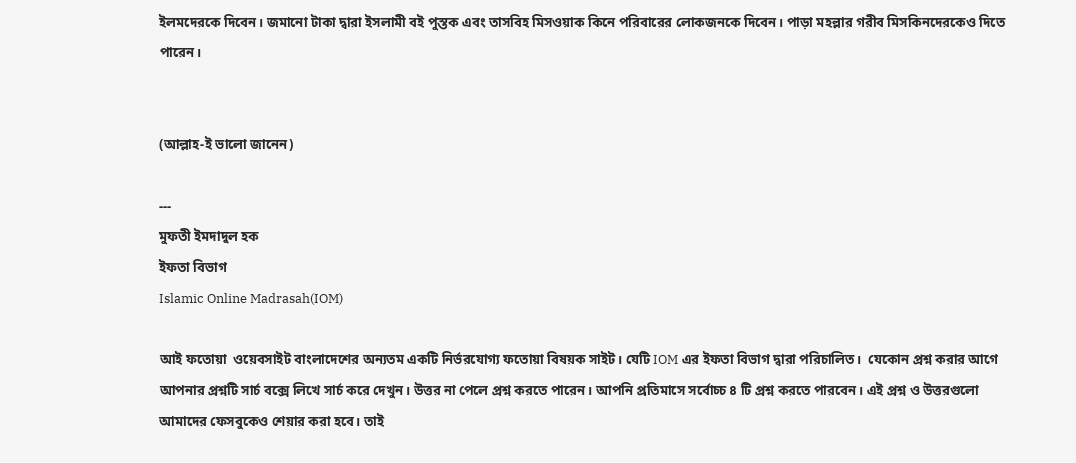ইলমদেরকে দিবেন। জমানো টাকা দ্বারা ইসলামী বই পুস্তক এবং তাসবিহ মিসওয়াক কিনে পরিবারের লোকজনকে দিবেন। পাড়া মহল্লার গরীব মিসকিনদেরকেও দিতে পারেন।


(আল্লাহ-ই ভালো জানেন)

---
মুফতী ইমদাদুল হক
ইফতা বিভাগ
Islamic Online Madrasah(IOM)

আই ফতোয়া  ওয়েবসাইট বাংলাদেশের অন্যতম একটি নির্ভরযোগ্য ফতোয়া বিষয়ক সাইট। যেটি IOM এর ইফতা বিভাগ দ্বারা পরিচালিত।  যেকোন প্রশ্ন করার আগে আপনার প্রশ্নটি সার্চ বক্সে লিখে সার্চ করে দেখুন। উত্তর না পেলে প্রশ্ন করতে পারেন। আপনি প্রতিমাসে সর্বোচ্চ ৪ টি প্রশ্ন করতে পারবেন। এই প্রশ্ন ও উত্তরগুলো আমাদের ফেসবুকেও শেয়ার করা হবে। তাই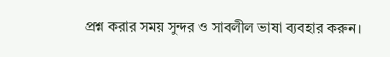প্রশ্ন করার সময় সুন্দর ও সাবলীল ভাষা ব্যবহার করুন।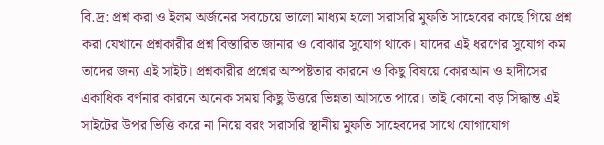বি.দ্র: প্রশ্ন করা ও ইলম অর্জনের সবচেয়ে ভালো মাধ্যম হলো সরাসরি মুফতি সাহেবের কাছে গিয়ে প্রশ্ন করা যেখানে প্রশ্নকারীর প্রশ্ন বিস্তারিত জানার ও বোঝার সুযোগ থাকে। যাদের এই ধরণের সুযোগ কম তাদের জন্য এই সাইট। প্রশ্নকারীর প্রশ্নের অস্পষ্টতার কারনে ও কিছু বিষয়ে কোরআন ও হাদীসের একাধিক বর্ণনার কারনে অনেক সময় কিছু উত্তরে ভিন্নতা আসতে পারে। তাই কোনো বড় সিদ্ধান্ত এই সাইটের উপর ভিত্তি করে না নিয়ে বরং সরাসরি স্থানীয় মুফতি সাহেবদের সাথে যোগাযোগ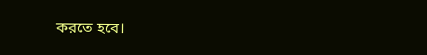করতে হবে।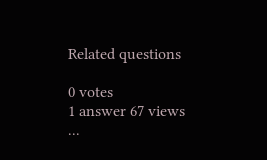Related questions

0 votes
1 answer 67 views
...